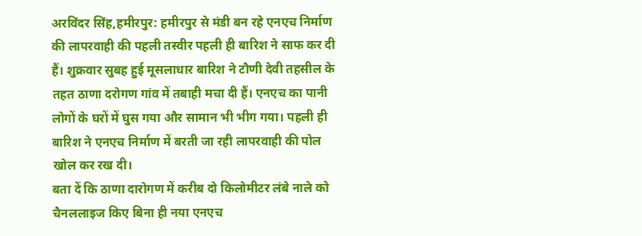अरविंदर सिंह,हमीरपुर: हमीरपुर से मंडी बन रहे एनएच निर्माण की लापरवाही की पहली तस्वीर पहली ही बारिश ने साफ कर दी हैं। शुक्रवार सुबह हुई मूसलाधार बारिश ने टौणी देवी तहसील के तहत ठाणा दरोगण गांव में तबाही मचा दी हैं। एनएच का पानी लोगों के घरों में घुस गया और सामान भी भीग गया। पहली ही बारिश ने एनएच निर्माण में बरती जा रही लापरवाही की पोल खोल कर रख दी।
बता दें कि ठाणा दारोगण में करीब दो किलोमीटर लंबे नाले को चैनललाइज किए बिना ही नया एनएच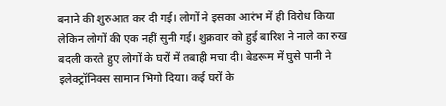बनाने की शुरुआत कर दी गई। लोगों ने इसका आरंभ में ही विरोध किया लेकिन लोगों की एक नहीं सुनी गई। शुक्रवार को हुई बारिश ने नाले का रुख बदली करते हुए लोगों के घरों में तबाही मचा दी। बेडरूम में घुसे पानी ने इलेक्ट्रॉनिक्स सामान भिगो दिया। कई घरों के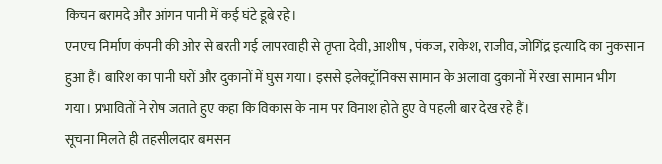किचन बरामदे और आंगन पानी में कई घंटे डूबे रहे।
एनएच निर्माण कंपनी की ओर से बरती गई लापरवाही से तृप्ता देवी, आशीष , पंकज, राकेश, राजीव, जोगिंद्र इत्यादि का नुकसान हुआ हैं। बारिश का पानी घरों और दुकानों में घुस गया। इससे इलेक्ट्रॉनिक्स सामान के अलावा दुकानों में रखा सामान भीग गया। प्रभावितों ने रोष जताते हुए कहा कि विकास के नाम पर विनाश होते हुए वे पहली बार देख रहे हैं।
सूचना मिलते ही तहसीलदार बमसन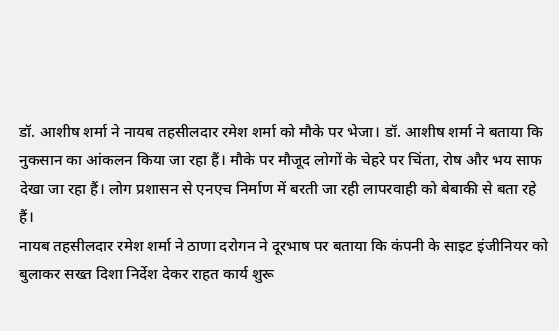डॉ. आशीष शर्मा ने नायब तहसीलदार रमेश शर्मा को मौके पर भेजा। डॉ. आशीष शर्मा ने बताया कि नुकसान का आंकलन किया जा रहा हैं। मौके पर मौजूद लोगों के चेहरे पर चिंता, रोष और भय साफ देखा जा रहा हैं। लोग प्रशासन से एनएच निर्माण में बरती जा रही लापरवाही को बेबाकी से बता रहे हैं।
नायब तहसीलदार रमेश शर्मा ने ठाणा दरोगन ने दूरभाष पर बताया कि कंपनी के साइट इंजीनियर को बुलाकर सख्त दिशा निर्देश देकर राहत कार्य शुरू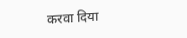करवा दिया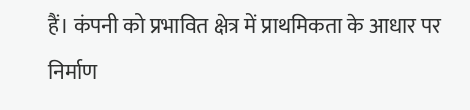हैं। कंपनी को प्रभावित क्षेत्र में प्राथमिकता के आधार पर निर्माण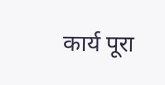कार्य पूरा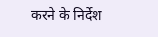करने के निर्देश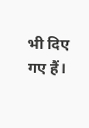भी दिए गए हैं।